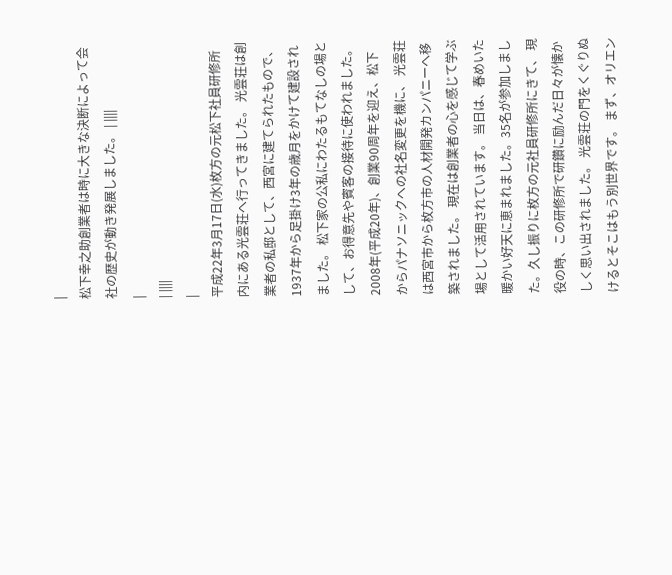|
松下幸之助創業者は時に大きな決断によって会社の歴史が動き発展しました。 | ||||
|
| ||||
|
平成22年3月17日(水)枚方の元松下社員研修所内にある光雲荘へ行ってきました。 光雲荘は創業者の私邸として、西宮に建てられたもので、1937年から足掛け3年の歳月をかけて建設されました。 松下家の公私にわたるもてなしの場として、お得意先や賓客の接待に使われました。 2008年(平成20年)、創業90周年を迎え、松下からパナソニックへの社名変更を機に、 光雲荘は西宮市から枚方市の人材開発カンパニーへ移築されました。 現在は創業者の心を感じて学ぶ場として活用されています。 当日は、春めいた暖かい好天に恵まれました。35名が参加しました。久し振りに枚方の元社員研修所にきて、 現役の時、この研修所で研鑽に励んだ日々が懐かしく思い出されました。 光雲荘の門をくぐりぬけるとそこはもう別世界です。 まず、オリエン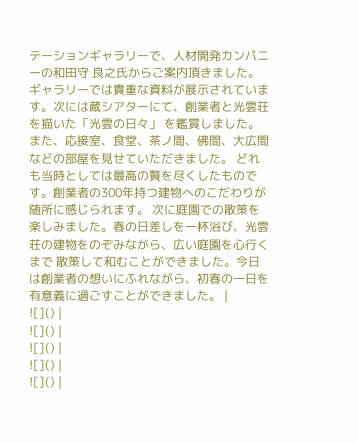テーションギャラリーで、人材開発カンパニーの和田守 良之氏からご案内頂きました。 ギャラリーでは貴重な資料が展示されています。次には蔵シアターにて、創業者と光雲荘を描いた「光雲の日々」 を鑑賞しました。また、応接室、食堂、茶ノ間、佛間、大広間などの部屋を見せていただきました。 どれも当時としては最高の贅を尽くしたものです。創業者の300年持つ建物へのこだわりが随所に感じられます。 次に庭園での散策を楽しみました。春の日差しを一杯浴び、光雲荘の建物をのぞみながら、広い庭園を心行くまで 散策して和むことができました。今日は創業者の想いにふれながら、初春の一日を有意義に過ごすことができました。 |
![]() |
![]() |
![]() |
![]() |
![]() |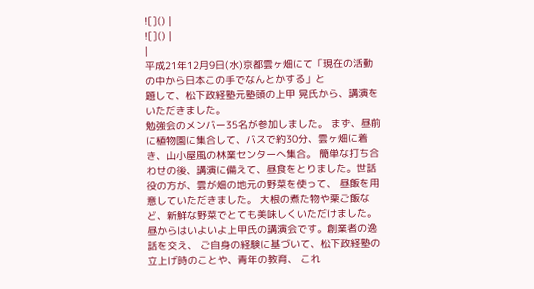![]() |
![]() |
|
平成21年12月9日(水)京都雲ヶ畑にて「現在の活動の中から日本この手でなんとかする」と
題して、松下政経塾元塾頭の上甲 晃氏から、講演をいただきました。
勉強会のメンバー35名が参加しました。 まず、昼前に植物園に集合して、バスで約30分、雲ヶ畑に着き、山小屋風の林業センターへ集合。 簡単な打ち合わせの後、講演に備えて、昼食をとりました。世話役の方が、雲が畑の地元の野菜を使って、 昼飯を用意していただきました。 大根の煮た物や栗ご飯など、新鮮な野菜でとても美味しくいただけました。 昼からはいよいよ上甲氏の講演会です。創業者の逸話を交え、 ご自身の経験に基づいて、松下政経塾の立上げ時のことや、青年の教育、 これ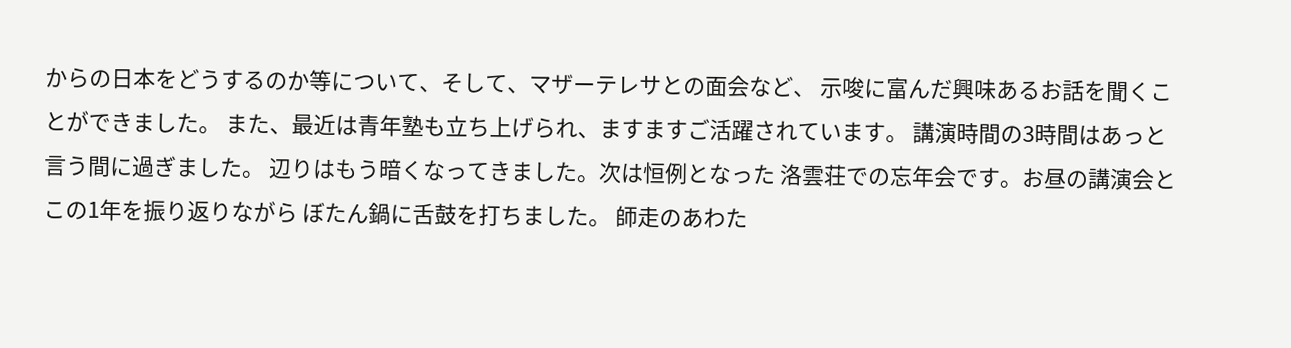からの日本をどうするのか等について、そして、マザーテレサとの面会など、 示唆に富んだ興味あるお話を聞くことができました。 また、最近は青年塾も立ち上げられ、ますますご活躍されています。 講演時間の3時間はあっと言う間に過ぎました。 辺りはもう暗くなってきました。次は恒例となった 洛雲荘での忘年会です。お昼の講演会とこの1年を振り返りながら ぼたん鍋に舌鼓を打ちました。 師走のあわた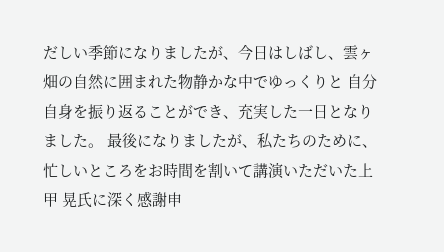だしい季節になりましたが、今日はしばし、雲ヶ畑の自然に囲まれた物静かな中でゆっくりと 自分自身を振り返ることができ、充実した一日となりました。 最後になりましたが、私たちのために、忙しいところをお時間を割いて講演いただいた上甲 晃氏に深く感謝申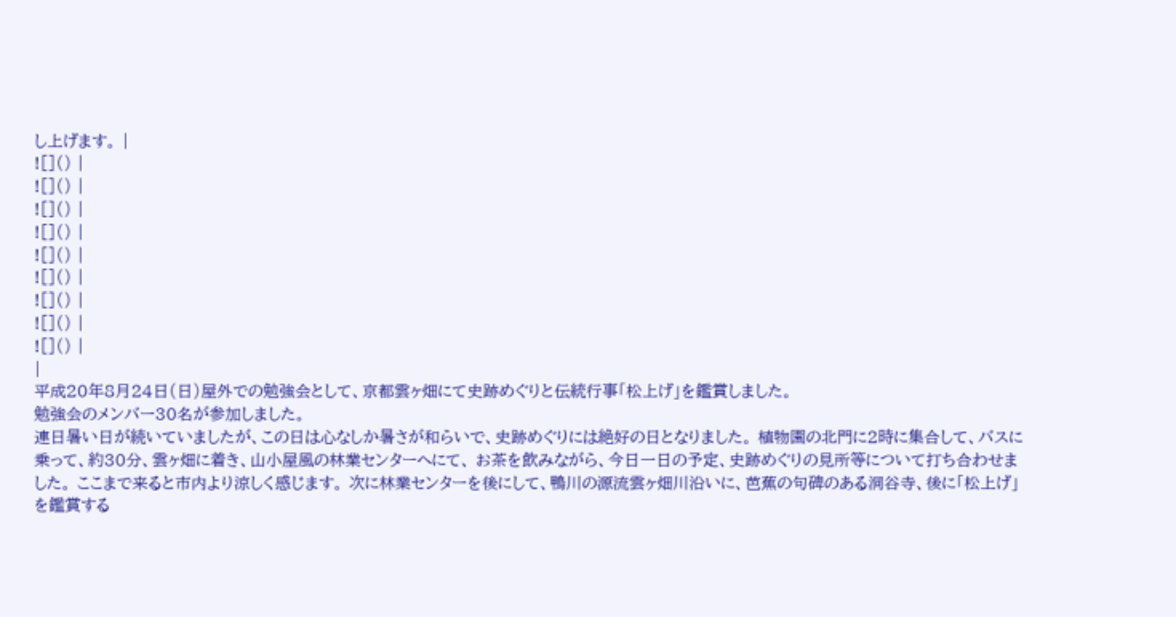し上げます。 |
![]() |
![]() |
![]() |
![]() |
![]() |
![]() |
![]() |
![]() |
![]() |
|
平成20年8月24日(日)屋外での勉強会として、京都雲ヶ畑にて史跡めぐりと伝統行事「松上げ」を鑑賞しました。
勉強会のメンバー30名が参加しました。
連日暑い日が続いていましたが、この日は心なしか暑さが和らいで、史跡めぐりには絶好の日となりました。 植物園の北門に2時に集合して、バスに乗って、約30分、雲ヶ畑に着き、山小屋風の林業センターへにて、 お茶を飲みながら、今日一日の予定、史跡めぐりの見所等について打ち合わせました。 ここまで来ると市内より涼しく感じます。 次に林業センターを後にして、鴨川の源流雲ヶ畑川沿いに、芭蕉の句碑のある洞谷寺、後に「松上げ」を鑑賞する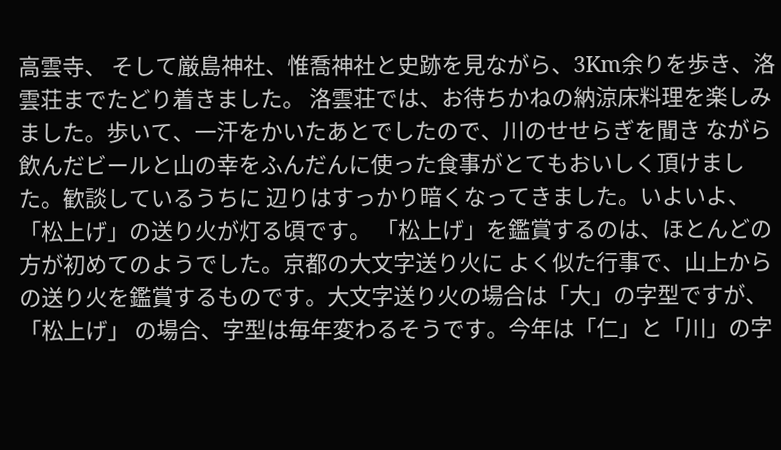高雲寺、 そして厳島神社、惟喬神社と史跡を見ながら、3Km余りを歩き、洛雲荘までたどり着きました。 洛雲荘では、お待ちかねの納涼床料理を楽しみました。歩いて、一汗をかいたあとでしたので、川のせせらぎを聞き ながら飲んだビールと山の幸をふんだんに使った食事がとてもおいしく頂けました。歓談しているうちに 辺りはすっかり暗くなってきました。いよいよ、「松上げ」の送り火が灯る頃です。 「松上げ」を鑑賞するのは、ほとんどの方が初めてのようでした。京都の大文字送り火に よく似た行事で、山上からの送り火を鑑賞するものです。大文字送り火の場合は「大」の字型ですが、「松上げ」 の場合、字型は毎年変わるそうです。今年は「仁」と「川」の字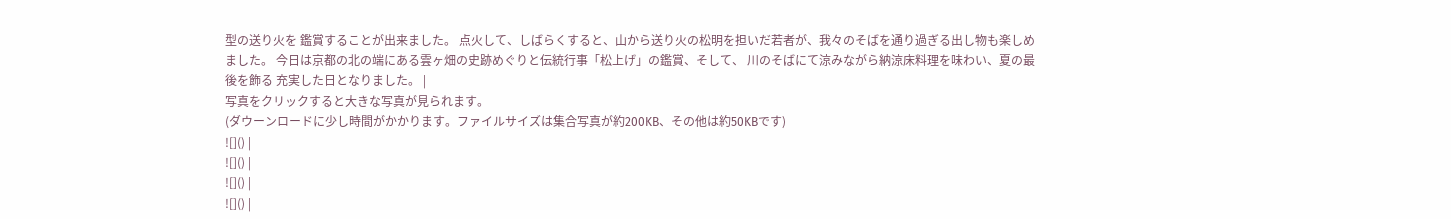型の送り火を 鑑賞することが出来ました。 点火して、しばらくすると、山から送り火の松明を担いだ若者が、我々のそばを通り過ぎる出し物も楽しめました。 今日は京都の北の端にある雲ヶ畑の史跡めぐりと伝統行事「松上げ」の鑑賞、そして、 川のそばにて涼みながら納涼床料理を味わい、夏の最後を飾る 充実した日となりました。 |
写真をクリックすると大きな写真が見られます。
(ダウーンロードに少し時間がかかります。ファイルサイズは集合写真が約200KB、その他は約50KBです)
![]() |
![]() |
![]() |
![]() |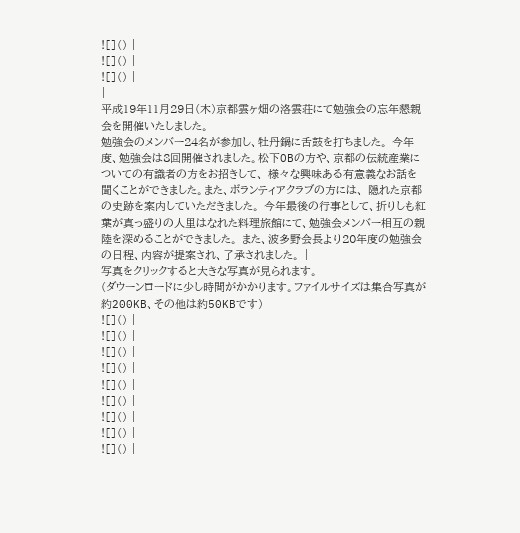![]() |
![]() |
![]() |
|
平成19年11月29日(木)京都雲ヶ畑の洛雲荘にて勉強会の忘年懇親会を開催いたしました。
勉強会のメンバー24名が参加し、牡丹鍋に舌鼓を打ちました。 今年度、勉強会は8回開催されました。松下OBの方や、京都の伝統産業についての有識者の方をお招きして、 様々な興味ある有意義なお話を聞くことができました。また、ボランティアクラブの方には、 隠れた京都の史跡を案内していただきました。 今年最後の行事として、折りしも紅葉が真っ盛りの人里はなれた料理旅館にて、勉強会メンバー相互の親陸を深めることができました。 また、波多野会長より20年度の勉強会の日程、内容が提案され、了承されました。 |
写真をクリックすると大きな写真が見られます。
(ダウーンロードに少し時間がかかります。ファイルサイズは集合写真が約200KB、その他は約50KBです)
![]() |
![]() |
![]() |
![]() |
![]() |
![]() |
![]() |
![]() |
![]() |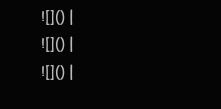![]() |
![]() |
![]() |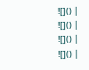![]() |
![]() |
![]() |
![]() |